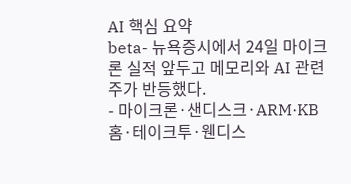AI 핵심 요약
beta- 뉴욕증시에서 24일 마이크론 실적 앞두고 메모리와 AI 관련주가 반등했다.
- 마이크론·샌디스크·ARM·KB홈·테이크투·웬디스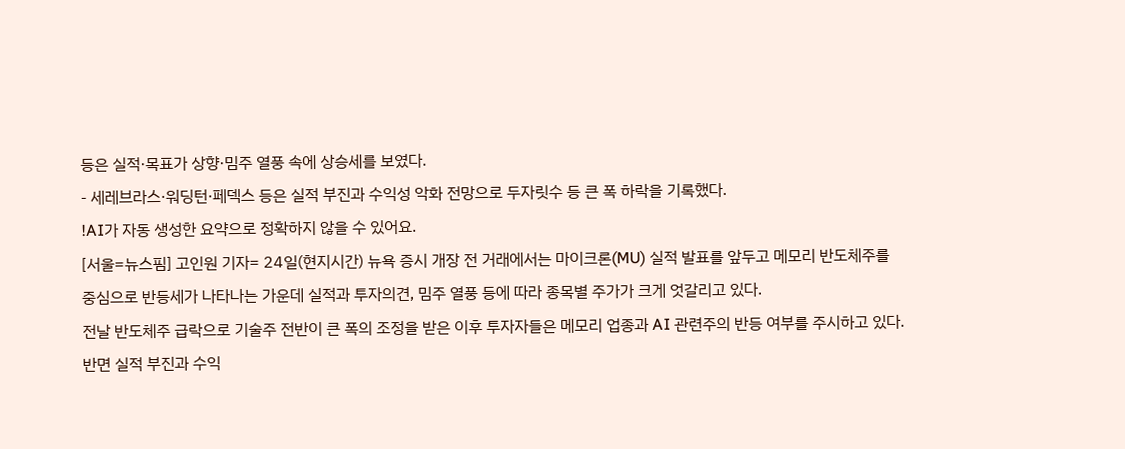등은 실적·목표가 상향·밈주 열풍 속에 상승세를 보였다.
- 세레브라스·워딩턴·페덱스 등은 실적 부진과 수익성 악화 전망으로 두자릿수 등 큰 폭 하락을 기록했다.
!AI가 자동 생성한 요약으로 정확하지 않을 수 있어요.
[서울=뉴스핌] 고인원 기자= 24일(현지시간) 뉴욕 증시 개장 전 거래에서는 마이크론(MU) 실적 발표를 앞두고 메모리 반도체주를 중심으로 반등세가 나타나는 가운데 실적과 투자의견, 밈주 열풍 등에 따라 종목별 주가가 크게 엇갈리고 있다.
전날 반도체주 급락으로 기술주 전반이 큰 폭의 조정을 받은 이후 투자자들은 메모리 업종과 AI 관련주의 반등 여부를 주시하고 있다. 반면 실적 부진과 수익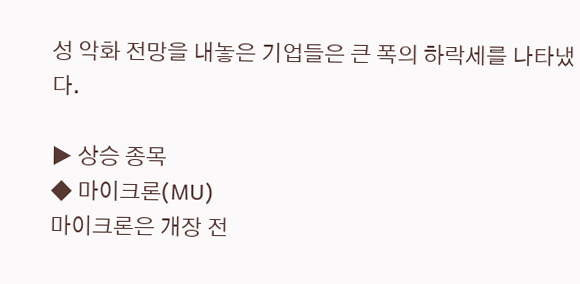성 악화 전망을 내놓은 기업들은 큰 폭의 하락세를 나타냈다.

▶ 상승 종목
◆ 마이크론(MU)
마이크론은 개장 전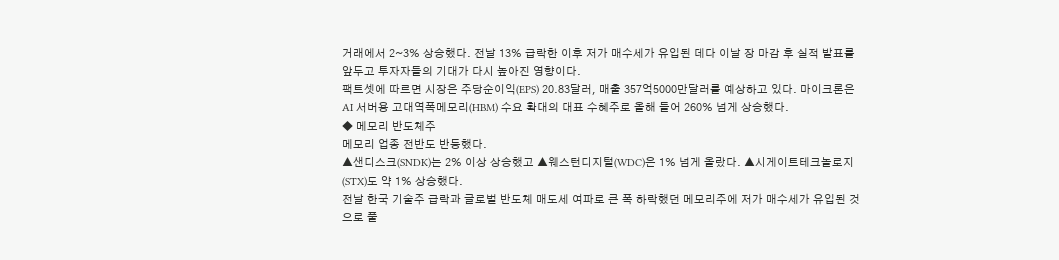거래에서 2~3% 상승했다. 전날 13% 급락한 이후 저가 매수세가 유입된 데다 이날 장 마감 후 실적 발표를 앞두고 투자자들의 기대가 다시 높아진 영향이다.
팩트셋에 따르면 시장은 주당순이익(EPS) 20.83달러, 매출 357억5000만달러를 예상하고 있다. 마이크론은 AI 서버용 고대역폭메모리(HBM) 수요 확대의 대표 수혜주로 올해 들어 260% 넘게 상승했다.
◆ 메모리 반도체주
메모리 업종 전반도 반등했다.
▲샌디스크(SNDK)는 2% 이상 상승했고 ▲웨스턴디지털(WDC)은 1% 넘게 올랐다. ▲시게이트테크놀로지(STX)도 약 1% 상승했다.
전날 한국 기술주 급락과 글로벌 반도체 매도세 여파로 큰 폭 하락했던 메모리주에 저가 매수세가 유입된 것으로 풀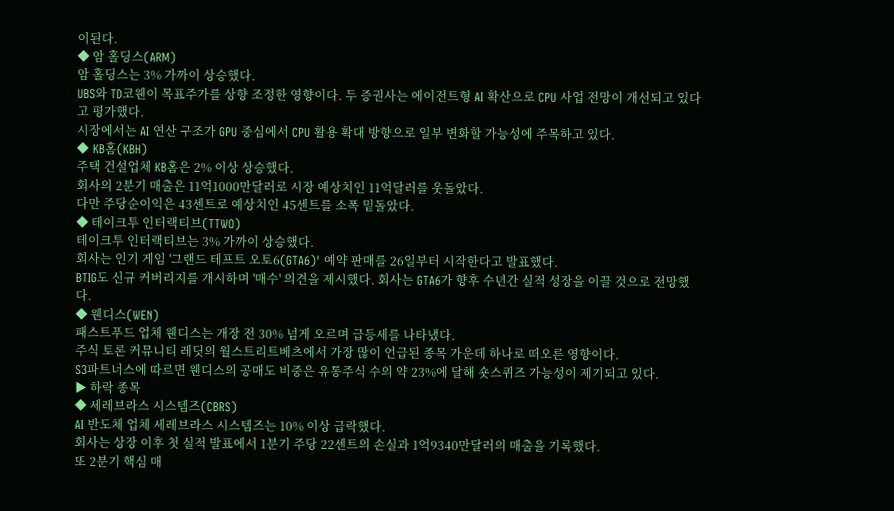이된다.
◆ 암 홀딩스(ARM)
암 홀딩스는 3% 가까이 상승했다.
UBS와 TD코웬이 목표주가를 상향 조정한 영향이다. 두 증권사는 에이전트형 AI 확산으로 CPU 사업 전망이 개선되고 있다고 평가했다.
시장에서는 AI 연산 구조가 GPU 중심에서 CPU 활용 확대 방향으로 일부 변화할 가능성에 주목하고 있다.
◆ KB홈(KBH)
주택 건설업체 KB홈은 2% 이상 상승했다.
회사의 2분기 매출은 11억1000만달러로 시장 예상치인 11억달러를 웃돌았다.
다만 주당순이익은 43센트로 예상치인 45센트를 소폭 밑돌았다.
◆ 테이크투 인터랙티브(TTWO)
테이크투 인터랙티브는 3% 가까이 상승했다.
회사는 인기 게임 '그랜드 테프트 오토6(GTA6)' 예약 판매를 26일부터 시작한다고 발표했다.
BTIG도 신규 커버리지를 개시하며 '매수' 의견을 제시했다. 회사는 GTA6가 향후 수년간 실적 성장을 이끌 것으로 전망했다.
◆ 웬디스(WEN)
패스트푸드 업체 웬디스는 개장 전 30% 넘게 오르며 급등세를 나타냈다.
주식 토론 커뮤니티 레딧의 월스트리트베츠에서 가장 많이 언급된 종목 가운데 하나로 떠오른 영향이다.
S3파트너스에 따르면 웬디스의 공매도 비중은 유통주식 수의 약 23%에 달해 숏스퀴즈 가능성이 제기되고 있다.
▶ 하락 종목
◆ 세레브라스 시스템즈(CBRS)
AI 반도체 업체 세레브라스 시스템즈는 10% 이상 급락했다.
회사는 상장 이후 첫 실적 발표에서 1분기 주당 22센트의 손실과 1억9340만달러의 매출을 기록했다.
또 2분기 핵심 매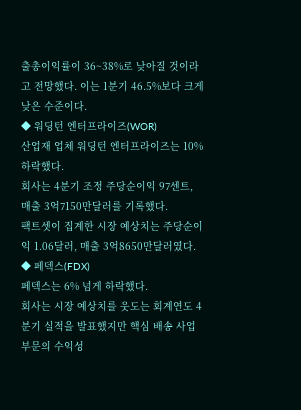출총이익률이 36~38%로 낮아질 것이라고 전망했다. 이는 1분기 46.5%보다 크게 낮은 수준이다.
◆ 워딩턴 엔터프라이즈(WOR)
산업재 업체 워딩턴 엔터프라이즈는 10% 하락했다.
회사는 4분기 조정 주당순이익 97센트, 매출 3억7150만달러를 기록했다.
팩트셋이 집계한 시장 예상치는 주당순이익 1.06달러, 매출 3억8650만달러였다.
◆ 페덱스(FDX)
페덱스는 6% 넘게 하락했다.
회사는 시장 예상치를 웃도는 회계연도 4분기 실적을 발표했지만 핵심 배송 사업 부문의 수익성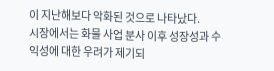이 지난해보다 악화된 것으로 나타났다.
시장에서는 화물 사업 분사 이후 성장성과 수익성에 대한 우려가 제기되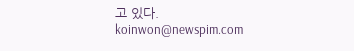고 있다.
koinwon@newspim.com